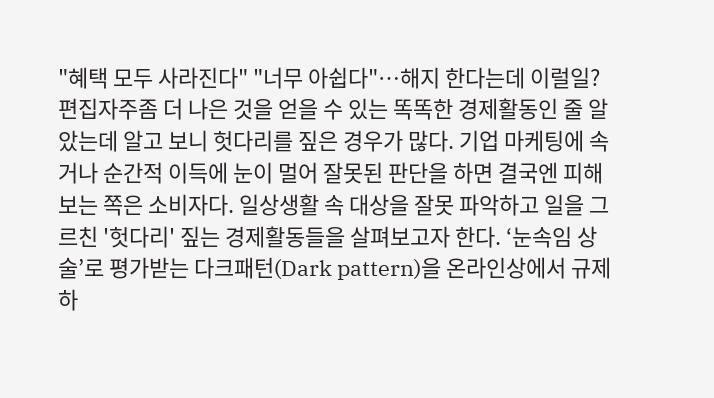"혜택 모두 사라진다" "너무 아쉽다"…해지 한다는데 이럴일?
편집자주좀 더 나은 것을 얻을 수 있는 똑똑한 경제활동인 줄 알았는데 알고 보니 헛다리를 짚은 경우가 많다. 기업 마케팅에 속거나 순간적 이득에 눈이 멀어 잘못된 판단을 하면 결국엔 피해 보는 쪽은 소비자다. 일상생활 속 대상을 잘못 파악하고 일을 그르친 '헛다리' 짚는 경제활동들을 살펴보고자 한다. ‘눈속임 상술’로 평가받는 다크패턴(Dark pattern)을 온라인상에서 규제하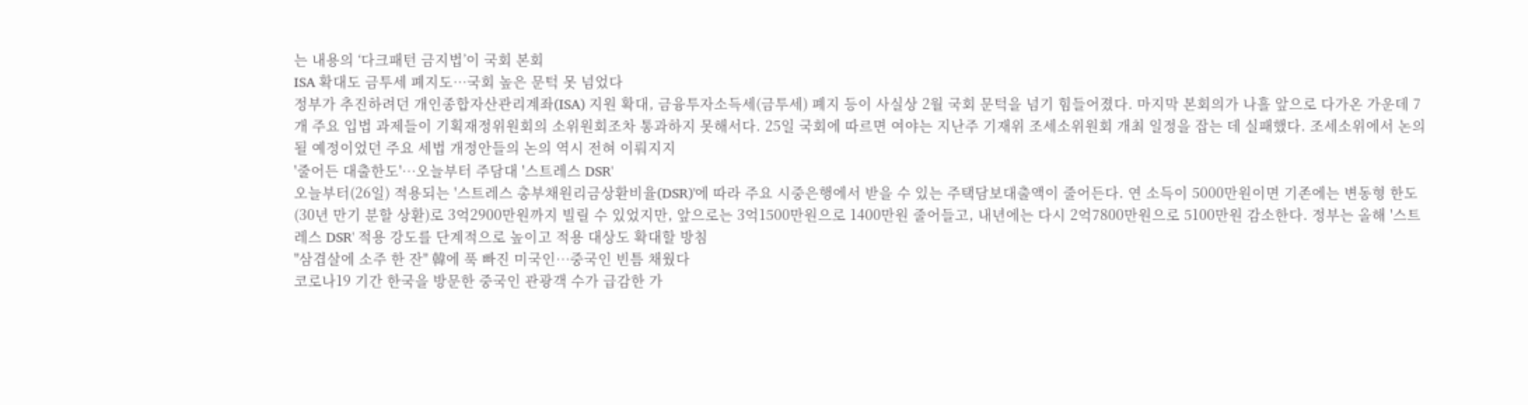는 내용의 ‘다크패턴 금지법’이 국회 본회
ISA 확대도 금투세 폐지도…국회 높은 문턱 못 넘었다
정부가 추진하려던 개인종합자산관리계좌(ISA) 지원 확대, 금융투자소득세(금투세) 폐지 등이 사실상 2월 국회 문턱을 넘기 힘들어졌다. 마지막 본회의가 나흘 앞으로 다가온 가운데 7개 주요 입법 과제들이 기획재정위원회의 소위원회조차 통과하지 못해서다. 25일 국회에 따르면 여야는 지난주 기재위 조세소위원회 개최 일정을 잡는 데 실패했다. 조세소위에서 논의될 예정이었던 주요 세법 개정안들의 논의 역시 전혀 이뤄지지
'줄어든 대출한도'…오늘부터 주담대 '스트레스 DSR'
오늘부터(26일) 적용되는 '스트레스 총부채원리금상환비율(DSR)'에 따라 주요 시중은행에서 받을 수 있는 주택담보대출액이 줄어든다. 연 소득이 5000만원이면 기존에는 변동형 한도(30년 만기 분할 상환)로 3억2900만원까지 빌릴 수 있었지만, 앞으로는 3억1500만원으로 1400만원 줄어들고, 내년에는 다시 2억7800만원으로 5100만원 감소한다. 정부는 올해 '스트레스 DSR' 적용 강도를 단계적으로 높이고 적용 대상도 확대할 방침
"삼겹살에 소주 한 잔" 韓에 푹 빠진 미국인…중국인 빈틈 채웠다
코로나19 기간 한국을 방문한 중국인 관광객 수가 급감한 가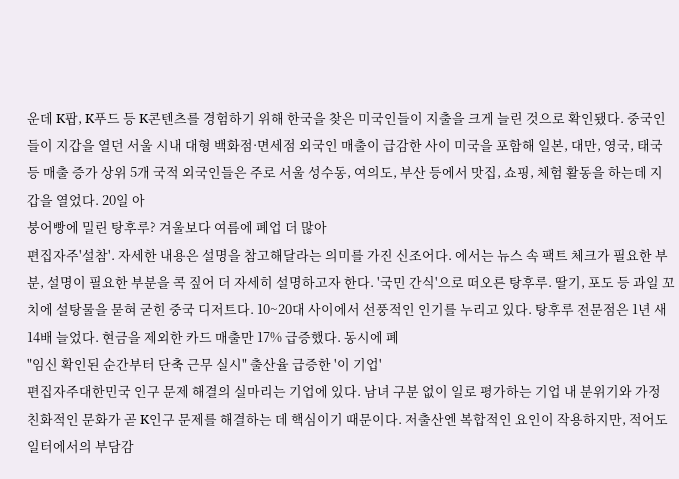운데 K팝, K푸드 등 K콘텐츠를 경험하기 위해 한국을 찾은 미국인들이 지출을 크게 늘린 것으로 확인됐다. 중국인들이 지갑을 열던 서울 시내 대형 백화점·면세점 외국인 매출이 급감한 사이 미국을 포함해 일본, 대만, 영국, 태국 등 매출 증가 상위 5개 국적 외국인들은 주로 서울 성수동, 여의도, 부산 등에서 맛집, 쇼핑, 체험 활동을 하는데 지갑을 열었다. 20일 아
붕어빵에 밀린 탕후루? 겨울보다 여름에 폐업 더 많아
편집자주'설참'. 자세한 내용은 설명을 참고해달라는 의미를 가진 신조어다. 에서는 뉴스 속 팩트 체크가 필요한 부분, 설명이 필요한 부분을 콕 짚어 더 자세히 설명하고자 한다. '국민 간식'으로 떠오른 탕후루. 딸기, 포도 등 과일 꼬치에 설탕물을 묻혀 굳힌 중국 디저트다. 10~20대 사이에서 선풍적인 인기를 누리고 있다. 탕후루 전문점은 1년 새 14배 늘었다. 현금을 제외한 카드 매출만 17% 급증했다. 동시에 폐
"임신 확인된 순간부터 단축 근무 실시" 출산율 급증한 '이 기업'
편집자주대한민국 인구 문제 해결의 실마리는 기업에 있다. 남녀 구분 없이 일로 평가하는 기업 내 분위기와 가정 친화적인 문화가 곧 K인구 문제를 해결하는 데 핵심이기 때문이다. 저출산엔 복합적인 요인이 작용하지만, 적어도 일터에서의 부담감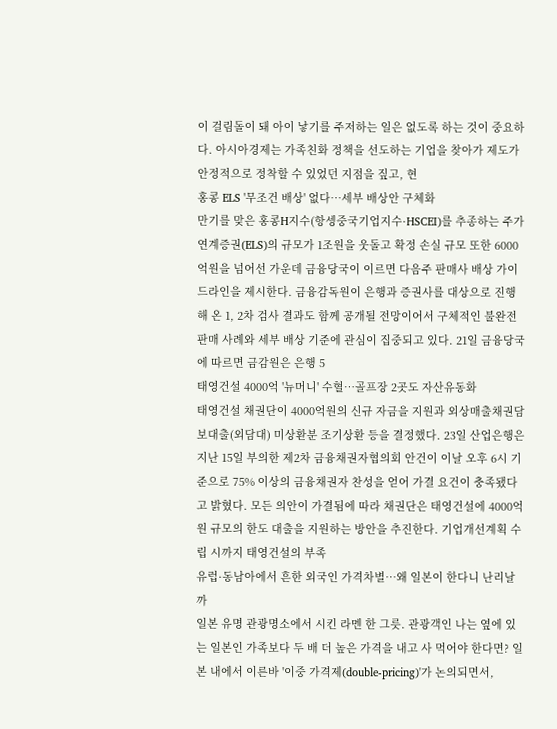이 걸림돌이 돼 아이 낳기를 주저하는 일은 없도록 하는 것이 중요하다. 아시아경제는 가족친화 정책을 선도하는 기업을 찾아가 제도가 안정적으로 정착할 수 있었던 지점을 짚고, 현
홍콩 ELS '무조건 배상' 없다…세부 배상안 구체화
만기를 맞은 홍콩H지수(항셍중국기업지수·HSCEI)를 추종하는 주가연계증권(ELS)의 규모가 1조원을 웃돌고 확정 손실 규모 또한 6000억원을 넘어선 가운데 금융당국이 이르면 다음주 판매사 배상 가이드라인을 제시한다. 금융감독원이 은행과 증권사를 대상으로 진행해 온 1, 2차 검사 결과도 함께 공개될 전망이어서 구체적인 불완전 판매 사례와 세부 배상 기준에 관심이 집중되고 있다. 21일 금융당국에 따르면 금감원은 은행 5
태영건설 4000억 '뉴머니' 수혈…골프장 2곳도 자산유동화
태영건설 채권단이 4000억원의 신규 자금을 지원과 외상매출채권담보대출(외담대) 미상환분 조기상환 등을 결정했다. 23일 산업은행은 지난 15일 부의한 제2차 금융채권자협의회 안건이 이날 오후 6시 기준으로 75% 이상의 금융채권자 찬성을 얻어 가결 요건이 충족됐다고 밝혔다. 모든 의안이 가결됨에 따라 채권단은 태영건설에 4000억원 규모의 한도 대출을 지원하는 방안을 추진한다. 기업개선계획 수립 시까지 태영건설의 부족
유럽·동남아에서 흔한 외국인 가격차별…왜 일본이 한다니 난리날까
일본 유명 관광명소에서 시킨 라멘 한 그릇. 관광객인 나는 옆에 있는 일본인 가족보다 두 배 더 높은 가격을 내고 사 먹어야 한다면? 일본 내에서 이른바 '이중 가격제(double-pricing)'가 논의되면서,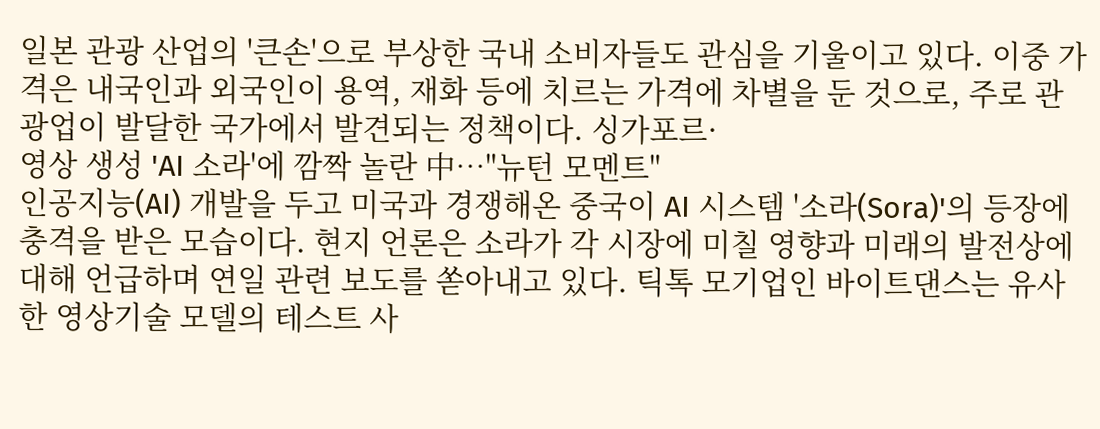일본 관광 산업의 '큰손'으로 부상한 국내 소비자들도 관심을 기울이고 있다. 이중 가격은 내국인과 외국인이 용역, 재화 등에 치르는 가격에 차별을 둔 것으로, 주로 관광업이 발달한 국가에서 발견되는 정책이다. 싱가포르·
영상 생성 'AI 소라'에 깜짝 놀란 中…"뉴턴 모멘트"
인공지능(AI) 개발을 두고 미국과 경쟁해온 중국이 AI 시스템 '소라(Sora)'의 등장에 충격을 받은 모습이다. 현지 언론은 소라가 각 시장에 미칠 영향과 미래의 발전상에 대해 언급하며 연일 관련 보도를 쏟아내고 있다. 틱톡 모기업인 바이트댄스는 유사한 영상기술 모델의 테스트 사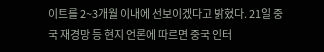이트를 2~3개월 이내에 선보이겠다고 밝혔다. 21일 중국 재경망 등 현지 언론에 따르면 중국 인터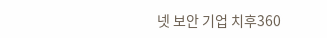넷 보안 기업 치후360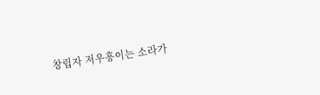창립자 저우훙이는 소라가